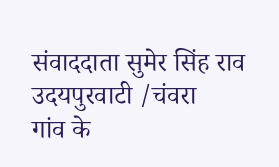संवाददाता सुमेर सिंह राव
उदयपुरवाटी /चंवरा
गांव के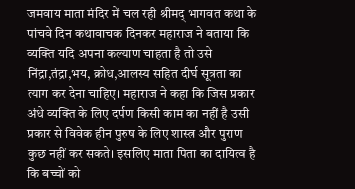जमवाय माता मंदिर में चल रही श्रीमद् भागवत कथा के पांचवे दिन कथावाचक दिनकर महाराज ने बताया कि व्यक्ति यदि अपना कल्याण चाहता है तो उसे निंद्रा,तंद्रा,भय, क्रोध,आलस्य सहित दीर्घ सूत्रता का त्याग कर देना चाहिए। महाराज ने कहा कि जिस प्रकार अंधे व्यक्ति के लिए दर्पण किसी काम का नहीं है उसी प्रकार से विवेक हीन पुरुष के लिए शास्त्र और पुराण कुछ नहीं कर सकते। इसलिए माता पिता का दायित्व है कि बच्चों को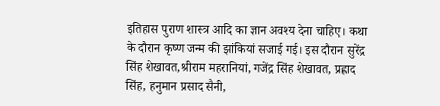इतिहास पुराण शास्त्र आदि का ज्ञान अवश्य देना चाहिए। कथा के दौरान कृष्ण जन्म की झांकियां सजाई गई। इस दौरान सुरेंद्र सिंह शेखावत,श्रीराम महरानियां, गजेंद्र सिंह शेखावत, प्रह्लाद सिंह, हनुमान प्रसाद सैनी,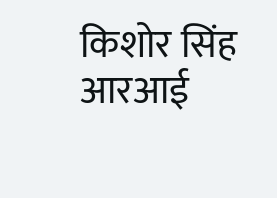किशोर सिंह आरआई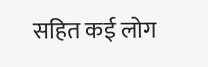सहित कई लोग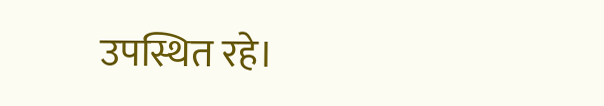उपस्थित रहे।